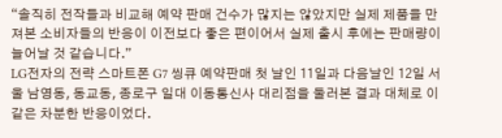“솔직히 전작들과 비교해 예약 판매 건수가 많지는 않았지만 실제 제품을 만져본 소비자들의 반응이 이전보다 좋은 편이어서 실제 출시 후에는 판매량이 늘어날 것 같습니다.”
LG전자의 전략 스마트폰 G7 씽큐 예약판매 첫 날인 11일과 다음날인 12일 서울 남영동, 동교동, 종로구 일대 이동통신사 대리점을 둘러본 결과 대체로 이같은 차분한 반응이었다.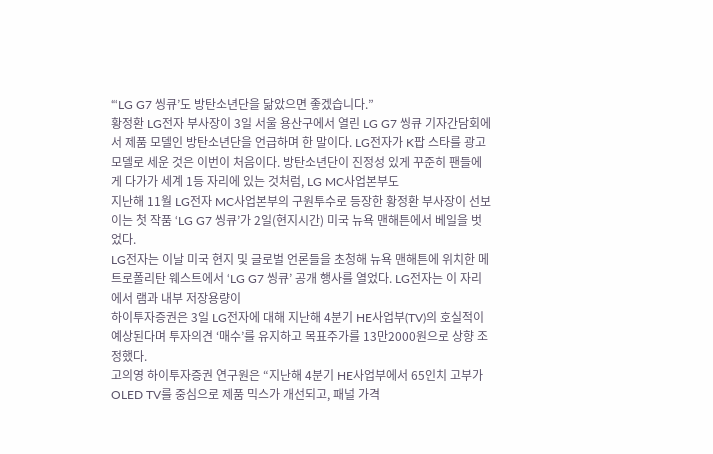“‘LG G7 씽큐’도 방탄소년단을 닮았으면 좋겠습니다.”
황정환 LG전자 부사장이 3일 서울 용산구에서 열린 LG G7 씽큐 기자간담회에서 제품 모델인 방탄소년단을 언급하며 한 말이다. LG전자가 K팝 스타를 광고모델로 세운 것은 이번이 처음이다. 방탄소년단이 진정성 있게 꾸준히 팬들에게 다가가 세계 1등 자리에 있는 것처럼, LG MC사업본부도
지난해 11월 LG전자 MC사업본부의 구원투수로 등장한 황정환 부사장이 선보이는 첫 작품 ‘LG G7 씽큐’가 2일(현지시간) 미국 뉴욕 맨해튼에서 베일을 벗었다.
LG전자는 이날 미국 현지 및 글로벌 언론들을 초청해 뉴욕 맨해튼에 위치한 메트로폴리탄 웨스트에서 ‘LG G7 씽큐’ 공개 행사를 열었다. LG전자는 이 자리에서 램과 내부 저장용량이
하이투자증권은 3일 LG전자에 대해 지난해 4분기 HE사업부(TV)의 호실적이 예상된다며 투자의견 ‘매수’를 유지하고 목표주가를 13만2000원으로 상향 조정했다.
고의영 하이투자증권 연구원은 “지난해 4분기 HE사업부에서 65인치 고부가 OLED TV를 중심으로 제품 믹스가 개선되고, 패널 가격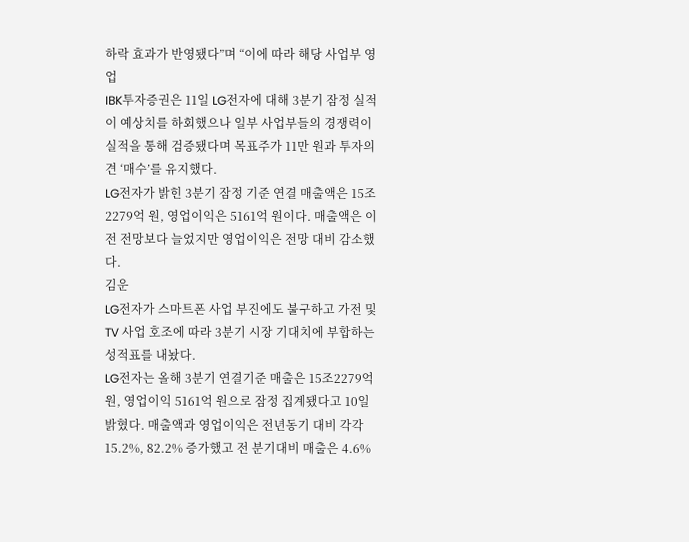하락 효과가 반영됐다”며 “이에 따라 해당 사업부 영업
IBK투자증권은 11일 LG전자에 대해 3분기 잠정 실적이 예상치를 하회했으나 일부 사업부들의 경쟁력이 실적을 통해 검증됐다며 목표주가 11만 원과 투자의견 ‘매수’를 유지했다.
LG전자가 밝힌 3분기 잠정 기준 연결 매출액은 15조2279억 원, 영업이익은 5161억 원이다. 매출액은 이전 전망보다 늘었지만 영업이익은 전망 대비 감소했다.
김운
LG전자가 스마트폰 사업 부진에도 불구하고 가전 및 TV 사업 호조에 따라 3분기 시장 기대치에 부합하는 성적표를 내놨다.
LG전자는 올해 3분기 연결기준 매출은 15조2279억 원, 영업이익 5161억 원으로 잠정 집계됐다고 10일 밝혔다. 매출액과 영업이익은 전년동기 대비 각각 15.2%, 82.2% 증가했고 전 분기대비 매출은 4.6%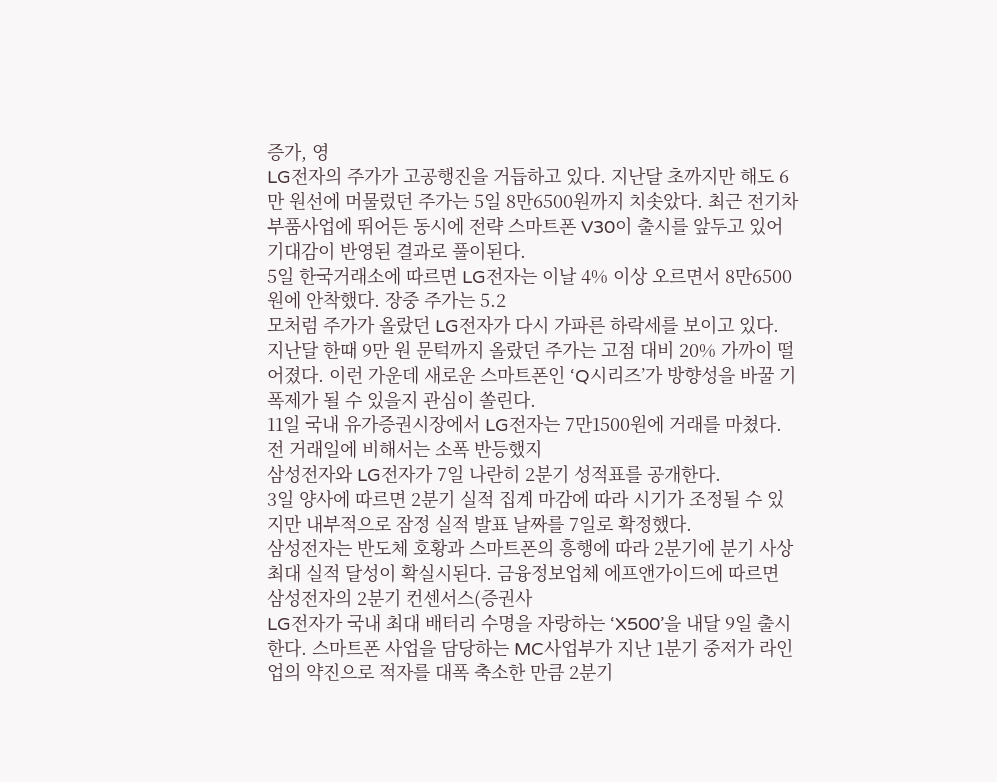증가, 영
LG전자의 주가가 고공행진을 거듭하고 있다. 지난달 초까지만 해도 6만 원선에 머물렀던 주가는 5일 8만6500원까지 치솟았다. 최근 전기차 부품사업에 뛰어든 동시에 전략 스마트폰 V30이 출시를 앞두고 있어 기대감이 반영된 결과로 풀이된다.
5일 한국거래소에 따르면 LG전자는 이날 4% 이상 오르면서 8만6500원에 안착했다. 장중 주가는 5.2
모처럼 주가가 올랐던 LG전자가 다시 가파른 하락세를 보이고 있다. 지난달 한때 9만 원 문턱까지 올랐던 주가는 고점 대비 20% 가까이 떨어졌다. 이런 가운데 새로운 스마트폰인 ‘Q시리즈’가 방향성을 바꿀 기폭제가 될 수 있을지 관심이 쏠린다.
11일 국내 유가증권시장에서 LG전자는 7만1500원에 거래를 마쳤다. 전 거래일에 비해서는 소폭 반등했지
삼성전자와 LG전자가 7일 나란히 2분기 성적표를 공개한다.
3일 양사에 따르면 2분기 실적 집계 마감에 따라 시기가 조정될 수 있지만 내부적으로 잠정 실적 발표 날짜를 7일로 확정했다.
삼성전자는 반도체 호황과 스마트폰의 흥행에 따라 2분기에 분기 사상 최대 실적 달성이 확실시된다. 금융정보업체 에프앤가이드에 따르면 삼성전자의 2분기 컨센서스(증권사
LG전자가 국내 최대 배터리 수명을 자랑하는 ‘X500’을 내달 9일 출시한다. 스마트폰 사업을 담당하는 MC사업부가 지난 1분기 중저가 라인업의 약진으로 적자를 대폭 축소한 만큼 2분기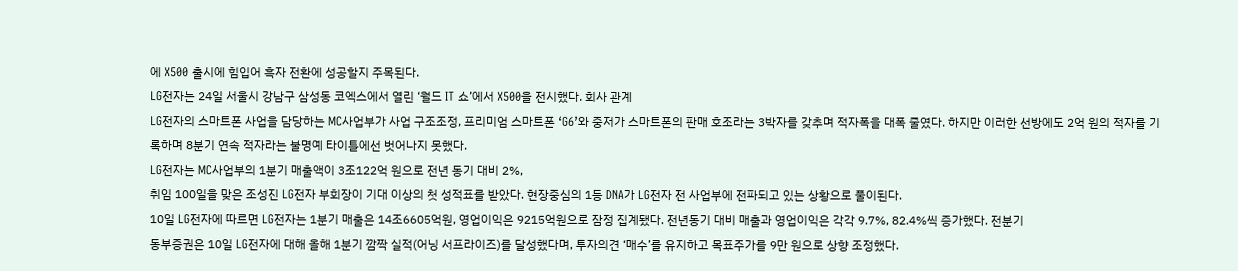에 X500 출시에 힘입어 흑자 전환에 성공할지 주목된다.
LG전자는 24일 서울시 강남구 삼성동 코엑스에서 열린 ‘월드 IT 쇼’에서 X500을 전시했다. 회사 관계
LG전자의 스마트폰 사업을 담당하는 MC사업부가 사업 구조조정, 프리미엄 스마트폰 ‘G6’와 중저가 스마트폰의 판매 호조라는 3박자를 갖추며 적자폭을 대폭 줄였다. 하지만 이러한 선방에도 2억 원의 적자를 기록하며 8분기 연속 적자라는 불명예 타이틀에선 벗어나지 못했다.
LG전자는 MC사업부의 1분기 매출액이 3조122억 원으로 전년 동기 대비 2%,
취임 100일을 맞은 조성진 LG전자 부회장이 기대 이상의 첫 성적표를 받았다. 현장중심의 1등 DNA가 LG전자 전 사업부에 전파되고 있는 상황으로 풀이된다.
10일 LG전자에 따르면 LG전자는 1분기 매출은 14조6605억원, 영업이익은 9215억원으로 잠정 집계됐다. 전년동기 대비 매출과 영업이익은 각각 9.7%, 82.4%씩 증가했다. 전분기
동부증권은 10일 LG전자에 대해 올해 1분기 깜짝 실적(어닝 서프라이즈)를 달성했다며, 투자의견 ‘매수’를 유지하고 목표주가를 9만 원으로 상향 조정했다.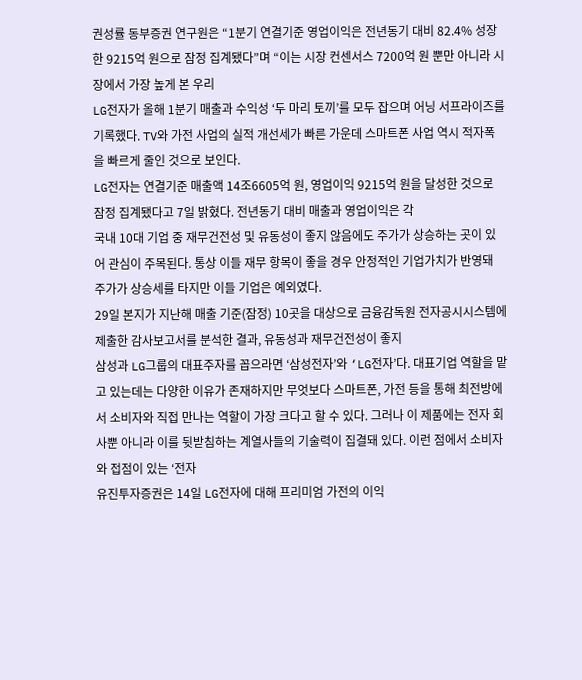권성률 동부증권 연구원은 “1분기 연결기준 영업이익은 전년동기 대비 82.4% 성장한 9215억 원으로 잠정 집계됐다”며 “이는 시장 컨센서스 7200억 원 뿐만 아니라 시장에서 가장 높게 본 우리
LG전자가 올해 1분기 매출과 수익성 ‘두 마리 토끼’를 모두 잡으며 어닝 서프라이즈를 기록했다. TV와 가전 사업의 실적 개선세가 빠른 가운데 스마트폰 사업 역시 적자폭을 빠르게 줄인 것으로 보인다.
LG전자는 연결기준 매출액 14조6605억 원, 영업이익 9215억 원을 달성한 것으로 잠정 집계됐다고 7일 밝혔다. 전년동기 대비 매출과 영업이익은 각
국내 10대 기업 중 재무건전성 및 유동성이 좋지 않음에도 주가가 상승하는 곳이 있어 관심이 주목된다. 통상 이들 재무 항목이 좋을 경우 안정적인 기업가치가 반영돼 주가가 상승세를 타지만 이들 기업은 예외였다.
29일 본지가 지난해 매출 기준(잠정) 10곳을 대상으로 금융감독원 전자공시시스템에 제출한 감사보고서를 분석한 결과, 유동성과 재무건전성이 좋지
삼성과 LG그룹의 대표주자를 꼽으라면 ‘삼성전자’와 ‘LG전자’다. 대표기업 역할을 맡고 있는데는 다양한 이유가 존재하지만 무엇보다 스마트폰, 가전 등을 통해 최전방에서 소비자와 직접 만나는 역할이 가장 크다고 할 수 있다. 그러나 이 제품에는 전자 회사뿐 아니라 이를 뒷받침하는 계열사들의 기술력이 집결돼 있다. 이런 점에서 소비자와 접점이 있는 ‘전자
유진투자증권은 14일 LG전자에 대해 프리미엄 가전의 이익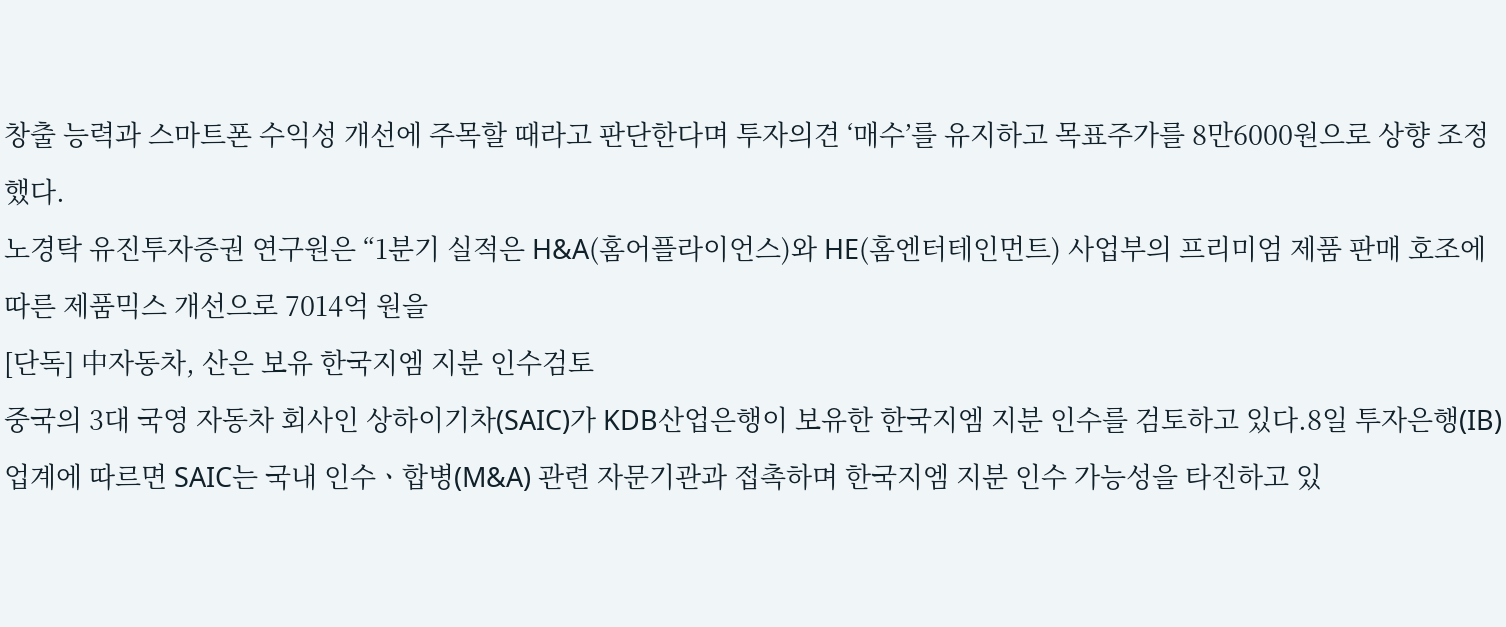창출 능력과 스마트폰 수익성 개선에 주목할 때라고 판단한다며 투자의견 ‘매수’를 유지하고 목표주가를 8만6000원으로 상향 조정했다.
노경탁 유진투자증권 연구원은 “1분기 실적은 H&A(홈어플라이언스)와 HE(홈엔터테인먼트) 사업부의 프리미엄 제품 판매 호조에 따른 제품믹스 개선으로 7014억 원을
[단독] 中자동차, 산은 보유 한국지엠 지분 인수검토
중국의 3대 국영 자동차 회사인 상하이기차(SAIC)가 KDB산업은행이 보유한 한국지엠 지분 인수를 검토하고 있다.8일 투자은행(IB)업계에 따르면 SAIC는 국내 인수ㆍ합병(M&A) 관련 자문기관과 접촉하며 한국지엠 지분 인수 가능성을 타진하고 있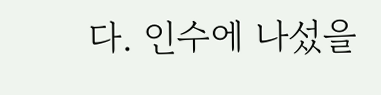다. 인수에 나섰을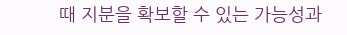때 지분을 확보할 수 있는 가능성과